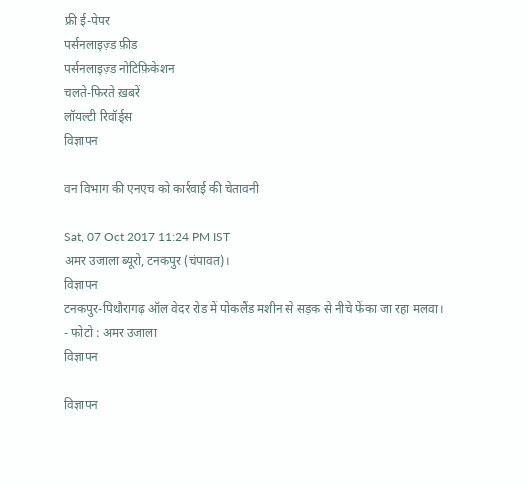फ्री ई-पेपर
पर्सनलाइज़्ड फ़ीड
पर्सनलाइज़्ड नोटिफ़िकेशन
चलते-फिरते ख़बरें
लॉयल्टी रिवॉर्ड्स
विज्ञापन

वन विभाग की एनएच को कार्रवाई की चेतावनी

Sat, 07 Oct 2017 11:24 PM IST
अमर उजाला ब्यूरो, टनकपुर (चंपावत)।
विज्ञापन
टनकपुर-पिथौरागढ़ ऑल वेदर रोड में पोकलैंड मशीन से सड़क से नीचे फेंका जा रहा मलवा। - फोटो : अमर उजाला
विज्ञापन

विज्ञापन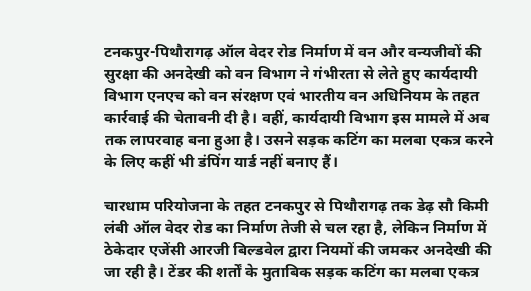टनकपुर-पिथौरागढ़ ऑल वेदर रोड निर्माण में वन और वन्यजीवों की सुरक्षा की अनदेखी को वन विभाग ने गंभीरता से लेते हुए कार्यदायी विभाग एनएच को वन संरक्षण एवं भारतीय वन अधिनियम के तहत कार्रवाई की चेतावनी दी है। वहीं, कार्यदायी विभाग इस मामले में अब तक लापरवाह बना हुआ है। उसने सड़क कटिंग का मलबा एकत्र करने के लिए कहीं भी डंपिंग यार्ड नहीं बनाए हैं।

चारधाम परियोजना के तहत टनकपुर से पिथौरागढ़ तक डेढ़ सौ किमी लंबी ऑल वेदर रोड का निर्माण तेजी से चल रहा है, लेकिन निर्माण में ठेकेदार एजेंसी आरजी बिल्डवेल द्वारा नियमों की जमकर अनदेखी की जा रही है। टेंडर की शर्तों के मुताबिक सड़क कटिंग का मलबा एकत्र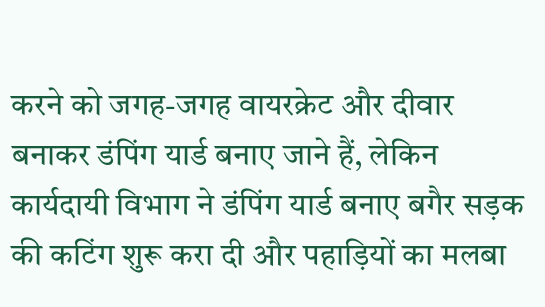करने को जगह-जगह वायरक्रेट और दीवार बनाकर डंपिंग यार्ड बनाए जाने हैं, लेकिन कार्यदायी विभाग ने डंपिंग यार्ड बनाए बगैर सड़क की कटिंग शुरू करा दी और पहाड़ियों का मलबा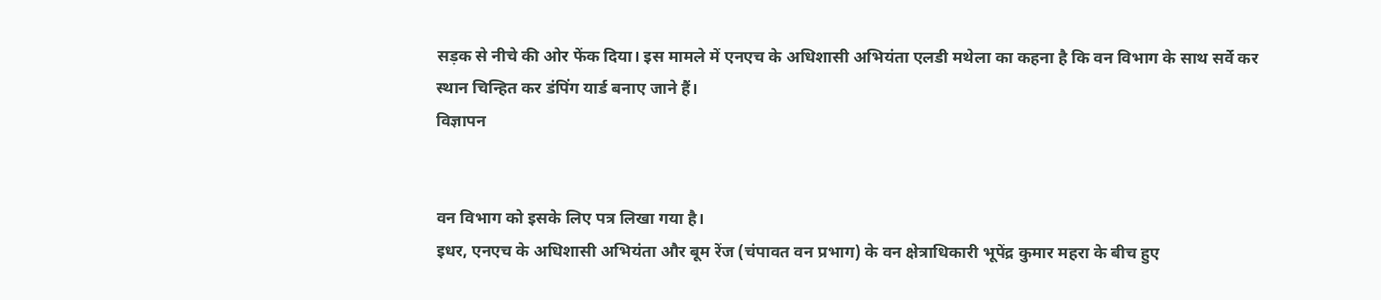सड़क से नीचे की ओर फेंक दिया। इस मामले में एनएच के अधिशासी अभियंता एलडी मथेला का कहना है कि वन विभाग के साथ सर्वे कर स्थान चिन्हित कर डंपिंग यार्ड बनाए जाने हैं।
विज्ञापन


वन विभाग को इसके लिए पत्र लिखा गया है।
इधर, एनएच के अधिशासी अभियंता और बूम रेंज (चंपावत वन प्रभाग) के वन क्षेत्राधिकारी भूपेंद्र कुमार महरा के बीच हुए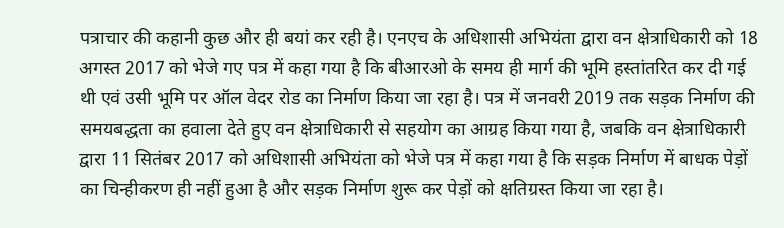पत्राचार की कहानी कुछ और ही बयां कर रही है। एनएच के अधिशासी अभियंता द्वारा वन क्षेत्राधिकारी को 18 अगस्त 2017 को भेजे गए पत्र में कहा गया है कि बीआरओ के समय ही मार्ग की भूमि हस्तांतरित कर दी गई थी एवं उसी भूमि पर ऑल वेदर रोड का निर्माण किया जा रहा है। पत्र में जनवरी 2019 तक सड़क निर्माण की समयबद्धता का हवाला देते हुए वन क्षेत्राधिकारी से सहयोग का आग्रह किया गया है, जबकि वन क्षेत्राधिकारी द्वारा 11 सितंबर 2017 को अधिशासी अभियंता को भेजे पत्र में कहा गया है कि सड़क निर्माण में बाधक पेड़ों का चिन्हीकरण ही नहीं हुआ है और सड़क निर्माण शुरू कर पेड़ों को क्षतिग्रस्त किया जा रहा है।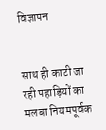विज्ञापन


साथ ही काटी जा रही पहाड़ियों का मलबा नियमपूर्वक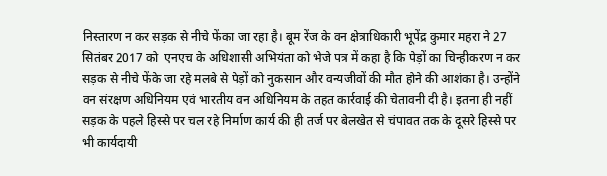निस्तारण न कर सड़क से नीचे फेंका जा रहा है। बूम रेंज के वन क्षेत्राधिकारी भूपेंद्र कुमार महरा ने 27 सितंबर 2017 को  एनएच के अधिशासी अभियंता को भेजे पत्र में कहा है कि पेड़ों का चिन्हीकरण न कर सड़क से नीचे फेंके जा रहे मलबे से पेड़ों को नुकसान और वन्यजीवों की मौत होने की आशंका है। उन्होंने वन संरक्षण अधिनियम एवं भारतीय वन अधिनियम के तहत कार्रवाई की चेतावनी दी है। इतना ही नहीं सड़क के पहले हिस्से पर चल रहे निर्माण कार्य की ही तर्ज पर बेलखेत से चंपावत तक के दूसरे हिस्से पर भी कार्यदायी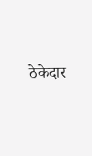ठेकेदार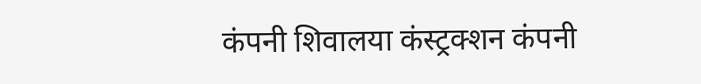कंपनी शिवालया कंस्ट्रक्शन कंपनी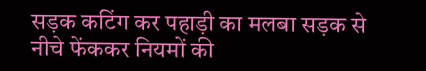सड़क कटिंग कर पहाड़ी का मलबा सड़क से नीचे फेंककर नियमों की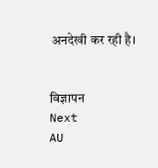अनदेखी कर रही है।


विज्ञापन
Next
AU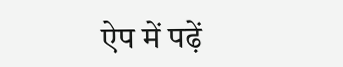ऐप में पढ़ें